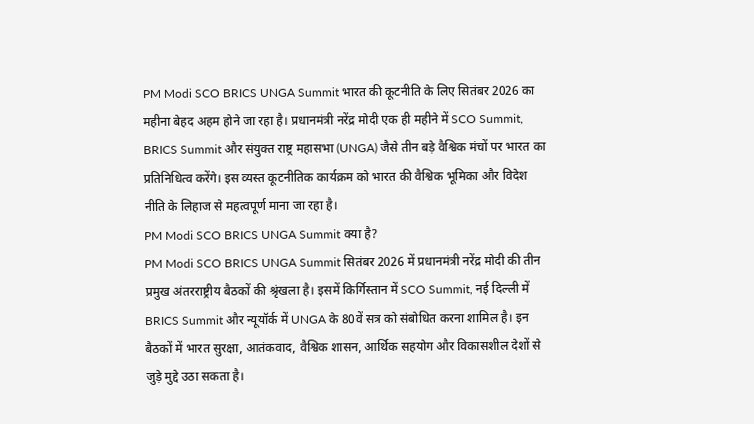PM Modi SCO BRICS UNGA Summit भारत की कूटनीति के लिए सितंबर 2026 का महीना बेहद अहम होने जा रहा है। प्रधानमंत्री नरेंद्र मोदी एक ही महीने में SCO Summit, BRICS Summit और संयुक्त राष्ट्र महासभा (UNGA) जैसे तीन बड़े वैश्विक मंचों पर भारत का प्रतिनिधित्व करेंगे। इस व्यस्त कूटनीतिक कार्यक्रम को भारत की वैश्विक भूमिका और विदेश नीति के लिहाज से महत्वपूर्ण माना जा रहा है।
PM Modi SCO BRICS UNGA Summit क्या है?
PM Modi SCO BRICS UNGA Summit सितंबर 2026 में प्रधानमंत्री नरेंद्र मोदी की तीन प्रमुख अंतरराष्ट्रीय बैठकों की श्रृंखला है। इसमें किर्गिस्तान में SCO Summit, नई दिल्ली में BRICS Summit और न्यूयॉर्क में UNGA के 80वें सत्र को संबोधित करना शामिल है। इन बैठकों में भारत सुरक्षा, आतंकवाद, वैश्विक शासन, आर्थिक सहयोग और विकासशील देशों से जुड़े मुद्दे उठा सकता है।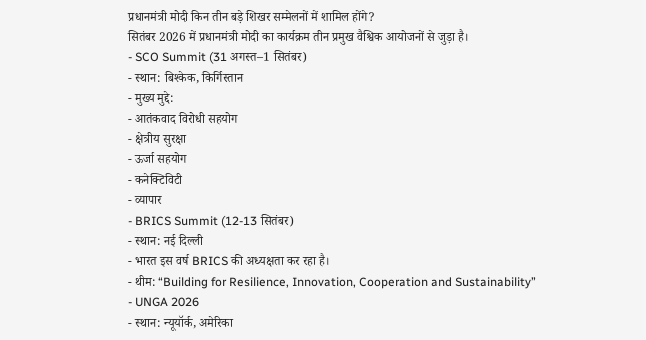प्रधानमंत्री मोदी किन तीन बड़े शिखर सम्मेलनों में शामिल होंगे?
सितंबर 2026 में प्रधानमंत्री मोदी का कार्यक्रम तीन प्रमुख वैश्विक आयोजनों से जुड़ा है।
- SCO Summit (31 अगस्त–1 सितंबर)
- स्थान: बिश्केक, किर्गिस्तान
- मुख्य मुद्दे:
- आतंकवाद विरोधी सहयोग
- क्षेत्रीय सुरक्षा
- ऊर्जा सहयोग
- कनेक्टिविटी
- व्यापार
- BRICS Summit (12-13 सितंबर)
- स्थान: नई दिल्ली
- भारत इस वर्ष BRICS की अध्यक्षता कर रहा है।
- थीम: “Building for Resilience, Innovation, Cooperation and Sustainability”
- UNGA 2026
- स्थान: न्यूयॉर्क, अमेरिका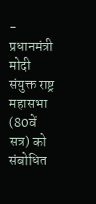- प्रधानमंत्री मोदी संयुक्त राष्ट्र महासभा (80वें सत्र) को संबोधित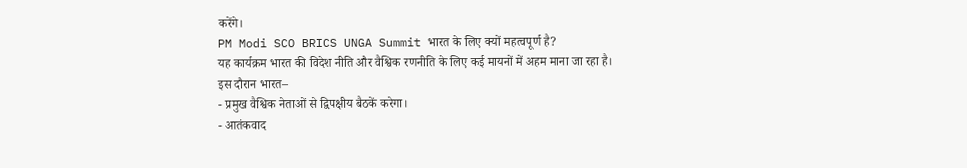करेंगे।
PM Modi SCO BRICS UNGA Summit भारत के लिए क्यों महत्वपूर्ण है?
यह कार्यक्रम भारत की विदेश नीति और वैश्विक रणनीति के लिए कई मायनों में अहम माना जा रहा है। इस दौरान भारत–
- प्रमुख वैश्विक नेताओं से द्विपक्षीय बैठकें करेगा।
- आतंकवाद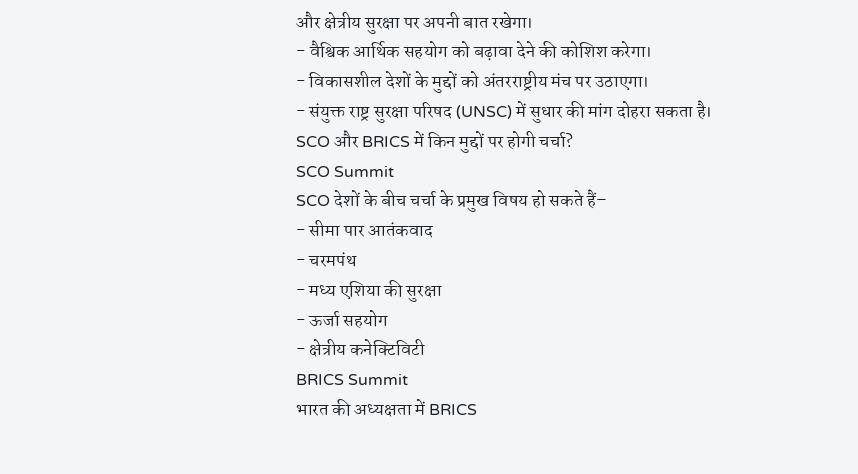और क्षेत्रीय सुरक्षा पर अपनी बात रखेगा।
- वैश्विक आर्थिक सहयोग को बढ़ावा देने की कोशिश करेगा।
- विकासशील देशों के मुद्दों को अंतरराष्ट्रीय मंच पर उठाएगा।
- संयुक्त राष्ट्र सुरक्षा परिषद (UNSC) में सुधार की मांग दोहरा सकता है।
SCO और BRICS में किन मुद्दों पर होगी चर्चा?
SCO Summit
SCO देशों के बीच चर्चा के प्रमुख विषय हो सकते हैं–
- सीमा पार आतंकवाद
- चरमपंथ
- मध्य एशिया की सुरक्षा
- ऊर्जा सहयोग
- क्षेत्रीय कनेक्टिविटी
BRICS Summit
भारत की अध्यक्षता में BRICS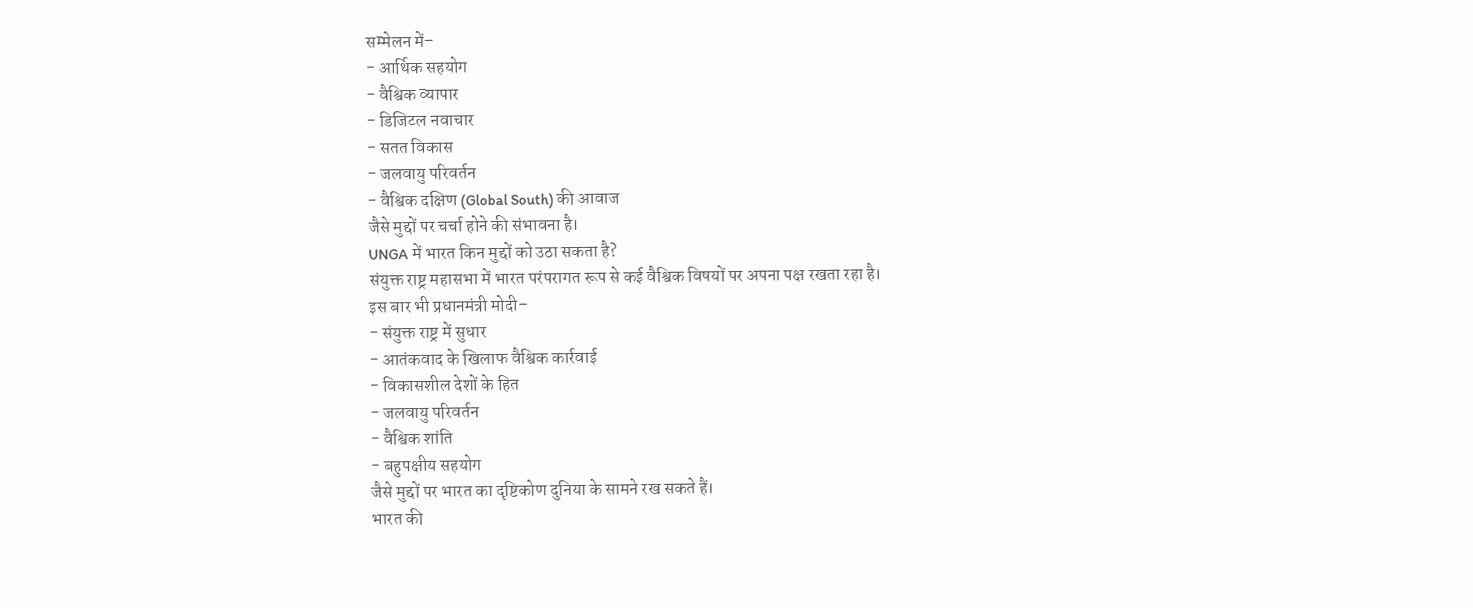सम्मेलन में–
- आर्थिक सहयोग
- वैश्विक व्यापार
- डिजिटल नवाचार
- सतत विकास
- जलवायु परिवर्तन
- वैश्विक दक्षिण (Global South) की आवाज
जैसे मुद्दों पर चर्चा होने की संभावना है।
UNGA में भारत किन मुद्दों को उठा सकता है?
संयुक्त राष्ट्र महासभा में भारत परंपरागत रूप से कई वैश्विक विषयों पर अपना पक्ष रखता रहा है।
इस बार भी प्रधानमंत्री मोदी–
- संयुक्त राष्ट्र में सुधार
- आतंकवाद के खिलाफ वैश्विक कार्रवाई
- विकासशील देशों के हित
- जलवायु परिवर्तन
- वैश्विक शांति
- बहुपक्षीय सहयोग
जैसे मुद्दों पर भारत का दृष्टिकोण दुनिया के सामने रख सकते हैं।
भारत की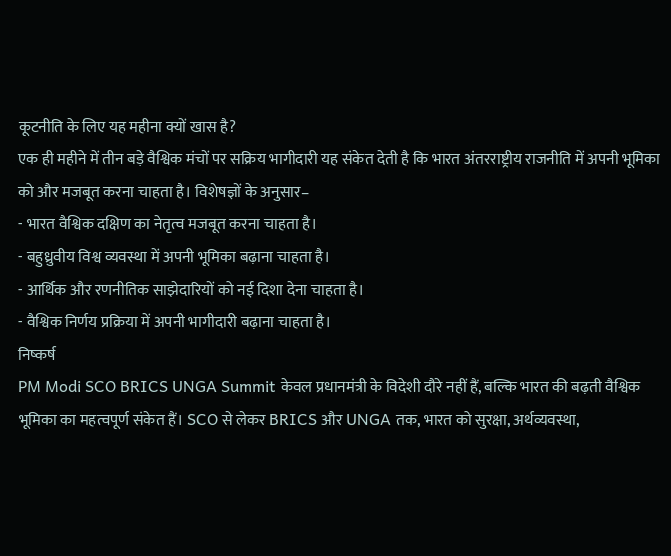कूटनीति के लिए यह महीना क्यों खास है?
एक ही महीने में तीन बड़े वैश्विक मंचों पर सक्रिय भागीदारी यह संकेत देती है कि भारत अंतरराष्ट्रीय राजनीति में अपनी भूमिका को और मजबूत करना चाहता है। विशेषज्ञों के अनुसार–
- भारत वैश्विक दक्षिण का नेतृत्व मजबूत करना चाहता है।
- बहुध्रुवीय विश्व व्यवस्था में अपनी भूमिका बढ़ाना चाहता है।
- आर्थिक और रणनीतिक साझेदारियों को नई दिशा देना चाहता है।
- वैश्विक निर्णय प्रक्रिया में अपनी भागीदारी बढ़ाना चाहता है।
निष्कर्ष
PM Modi SCO BRICS UNGA Summit केवल प्रधानमंत्री के विदेशी दौरे नहीं हैं, बल्कि भारत की बढ़ती वैश्विक भूमिका का महत्वपूर्ण संकेत हैं। SCO से लेकर BRICS और UNGA तक, भारत को सुरक्षा, अर्थव्यवस्था,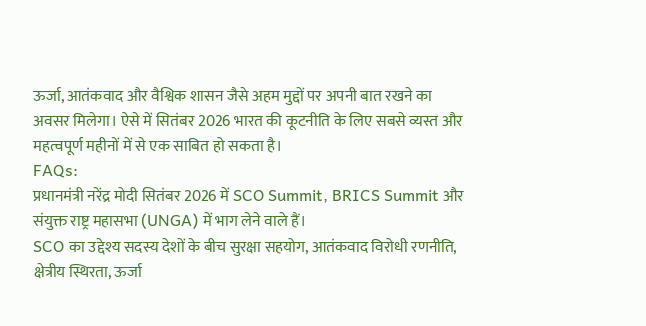ऊर्जा, आतंकवाद और वैश्विक शासन जैसे अहम मुद्दों पर अपनी बात रखने का अवसर मिलेगा। ऐसे में सितंबर 2026 भारत की कूटनीति के लिए सबसे व्यस्त और महत्वपूर्ण महीनों में से एक साबित हो सकता है।
FAQs:
प्रधानमंत्री नरेंद्र मोदी सितंबर 2026 में SCO Summit, BRICS Summit और संयुक्त राष्ट्र महासभा (UNGA) में भाग लेने वाले हैं।
SCO का उद्देश्य सदस्य देशों के बीच सुरक्षा सहयोग, आतंकवाद विरोधी रणनीति, क्षेत्रीय स्थिरता, ऊर्जा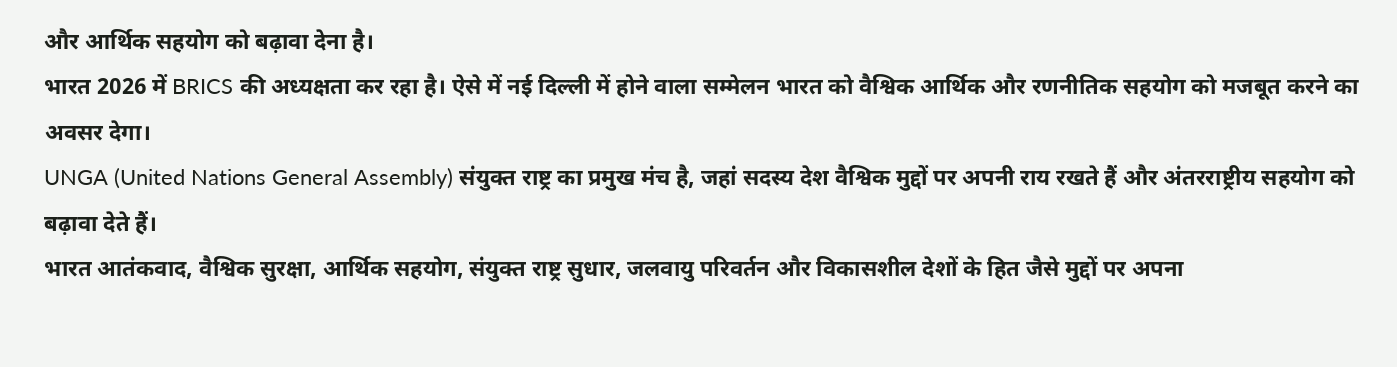और आर्थिक सहयोग को बढ़ावा देना है।
भारत 2026 में BRICS की अध्यक्षता कर रहा है। ऐसे में नई दिल्ली में होने वाला सम्मेलन भारत को वैश्विक आर्थिक और रणनीतिक सहयोग को मजबूत करने का अवसर देगा।
UNGA (United Nations General Assembly) संयुक्त राष्ट्र का प्रमुख मंच है, जहां सदस्य देश वैश्विक मुद्दों पर अपनी राय रखते हैं और अंतरराष्ट्रीय सहयोग को बढ़ावा देते हैं।
भारत आतंकवाद, वैश्विक सुरक्षा, आर्थिक सहयोग, संयुक्त राष्ट्र सुधार, जलवायु परिवर्तन और विकासशील देशों के हित जैसे मुद्दों पर अपना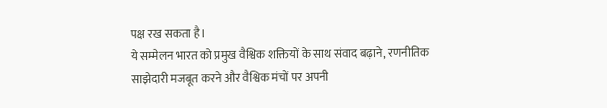पक्ष रख सकता है।
ये सम्मेलन भारत को प्रमुख वैश्विक शक्तियों के साथ संवाद बढ़ाने, रणनीतिक साझेदारी मजबूत करने और वैश्विक मंचों पर अपनी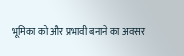भूमिका को और प्रभावी बनाने का अवसर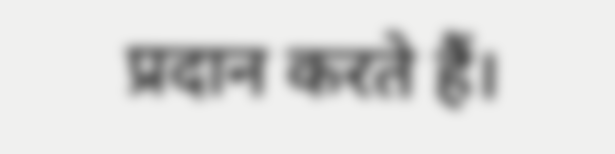प्रदान करते हैं।